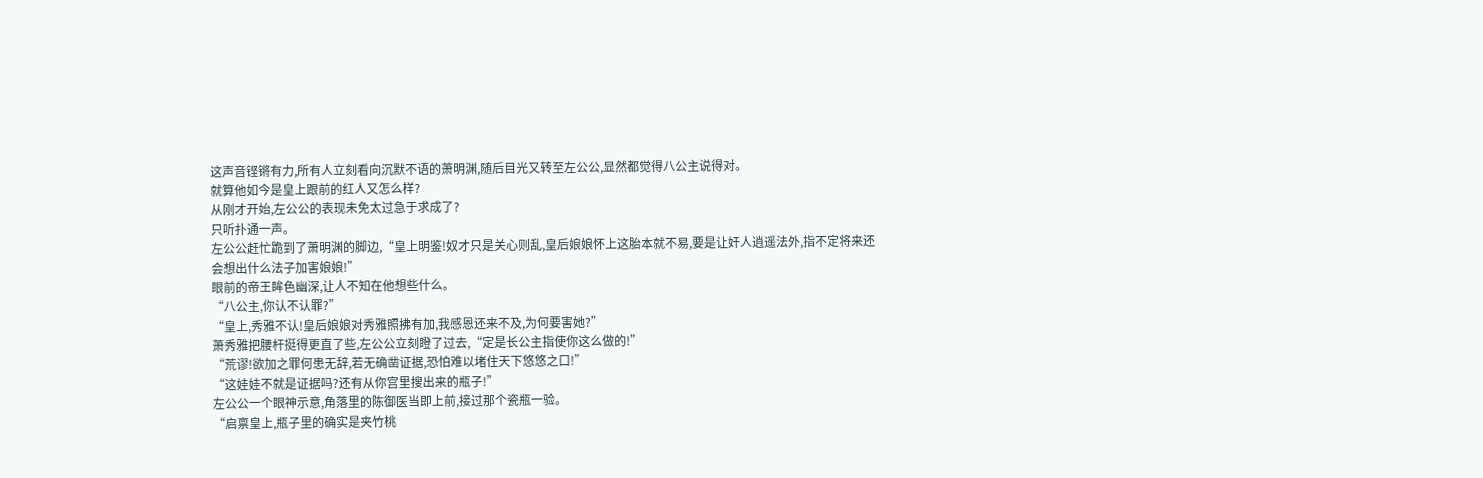这声音铿锵有力,所有人立刻看向沉默不语的萧明渊,随后目光又转至左公公,显然都觉得八公主说得对。
就算他如今是皇上跟前的红人又怎么样?
从刚才开始,左公公的表现未免太过急于求成了?
只听扑通一声。
左公公赶忙跪到了萧明渊的脚边,“皇上明鉴!奴才只是关心则乱,皇后娘娘怀上这胎本就不易,要是让奸人逍遥法外,指不定将来还会想出什么法子加害娘娘!”
眼前的帝王眸色幽深,让人不知在他想些什么。
“八公主,你认不认罪?”
“皇上,秀雅不认!皇后娘娘对秀雅照拂有加,我感恩还来不及,为何要害她?”
萧秀雅把腰杆挺得更直了些,左公公立刻瞪了过去,“定是长公主指使你这么做的!”
“荒谬!欲加之罪何患无辞,若无确凿证据,恐怕难以堵住天下悠悠之口!”
“这娃娃不就是证据吗?还有从你宫里搜出来的瓶子!”
左公公一个眼神示意,角落里的陈御医当即上前,接过那个瓷瓶一验。
“启禀皇上,瓶子里的确实是夹竹桃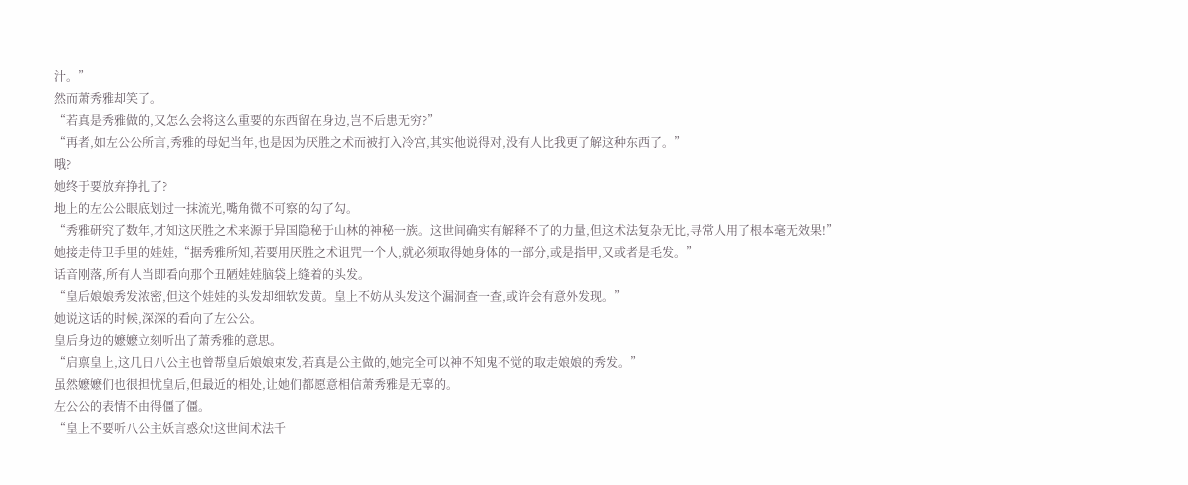汁。”
然而萧秀雅却笑了。
“若真是秀雅做的,又怎么会将这么重要的东西留在身边,岂不后患无穷?”
“再者,如左公公所言,秀雅的母妃当年,也是因为厌胜之术而被打入冷宫,其实他说得对,没有人比我更了解这种东西了。”
哦?
她终于要放弃挣扎了?
地上的左公公眼底划过一抹流光,嘴角微不可察的勾了勾。
“秀雅研究了数年,才知这厌胜之术来源于异国隐秘于山林的神秘一族。这世间确实有解释不了的力量,但这术法复杂无比,寻常人用了根本毫无效果!”
她接走侍卫手里的娃娃,“据秀雅所知,若要用厌胜之术诅咒一个人,就必须取得她身体的一部分,或是指甲,又或者是毛发。”
话音刚落,所有人当即看向那个丑陋娃娃脑袋上缝着的头发。
“皇后娘娘秀发浓密,但这个娃娃的头发却细软发黄。皇上不妨从头发这个漏洞查一查,或许会有意外发现。”
她说这话的时候,深深的看向了左公公。
皇后身边的嬷嬷立刻听出了萧秀雅的意思。
“启禀皇上,这几日八公主也曾帮皇后娘娘束发,若真是公主做的,她完全可以神不知鬼不觉的取走娘娘的秀发。”
虽然嬷嬷们也很担忧皇后,但最近的相处,让她们都愿意相信萧秀雅是无辜的。
左公公的表情不由得僵了僵。
“皇上不要听八公主妖言惑众!这世间术法千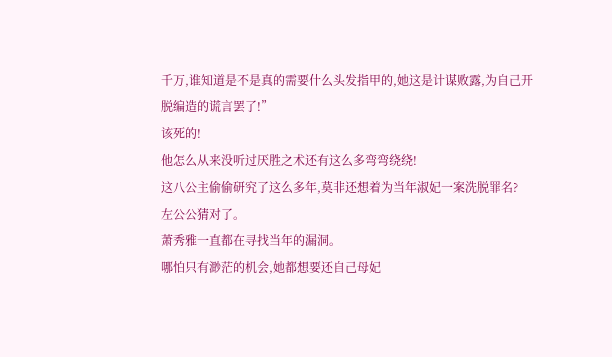千万,谁知道是不是真的需要什么头发指甲的,她这是计谋败露,为自己开脱编造的谎言罢了!”
该死的!
他怎么从来没听过厌胜之术还有这么多弯弯绕绕!
这八公主偷偷研究了这么多年,莫非还想着为当年淑妃一案洗脱罪名?
左公公猜对了。
萧秀雅一直都在寻找当年的漏洞。
哪怕只有渺茫的机会,她都想要还自己母妃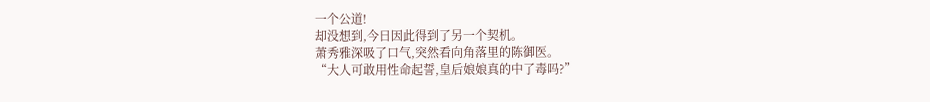一个公道!
却没想到,今日因此得到了另一个契机。
萧秀雅深吸了口气,突然看向角落里的陈御医。
“大人可敢用性命起誓,皇后娘娘真的中了毒吗?”